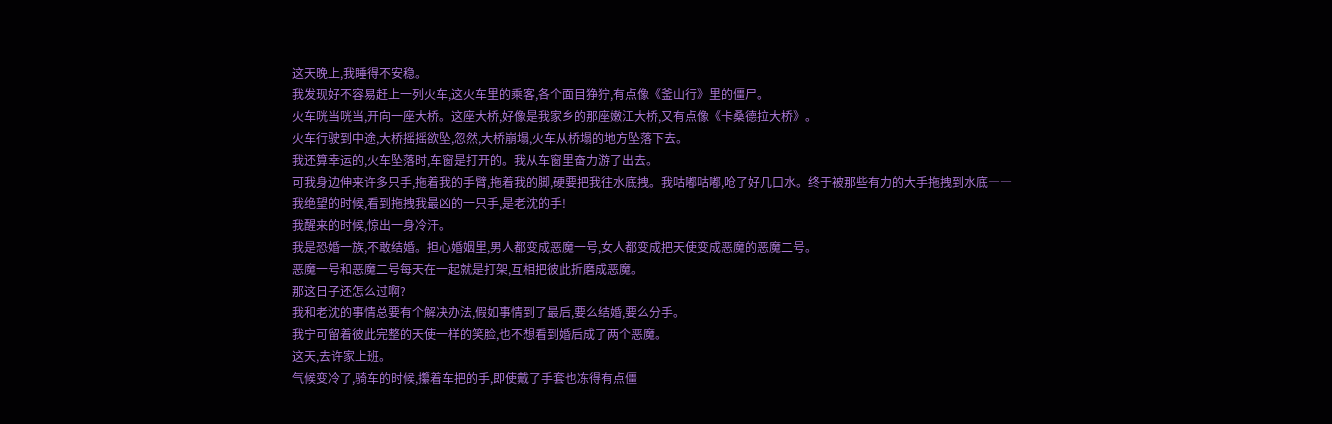这天晚上,我睡得不安稳。
我发现好不容易赶上一列火车,这火车里的乘客,各个面目狰狞,有点像《釜山行》里的僵尸。
火车咣当咣当,开向一座大桥。这座大桥,好像是我家乡的那座嫩江大桥,又有点像《卡桑德拉大桥》。
火车行驶到中途,大桥摇摇欲坠,忽然,大桥崩塌,火车从桥塌的地方坠落下去。
我还算幸运的,火车坠落时,车窗是打开的。我从车窗里奋力游了出去。
可我身边伸来许多只手,拖着我的手臂,拖着我的脚,硬要把我往水底拽。我咕嘟咕嘟,呛了好几口水。终于被那些有力的大手拖拽到水底――
我绝望的时候,看到拖拽我最凶的一只手,是老沈的手!
我醒来的时候,惊出一身冷汗。
我是恐婚一族,不敢结婚。担心婚姻里,男人都变成恶魔一号,女人都变成把天使变成恶魔的恶魔二号。
恶魔一号和恶魔二号每天在一起就是打架,互相把彼此折磨成恶魔。
那这日子还怎么过啊?
我和老沈的事情总要有个解决办法,假如事情到了最后,要么结婚,要么分手。
我宁可留着彼此完整的天使一样的笑脸,也不想看到婚后成了两个恶魔。
这天,去许家上班。
气候变冷了,骑车的时候,攥着车把的手,即使戴了手套也冻得有点僵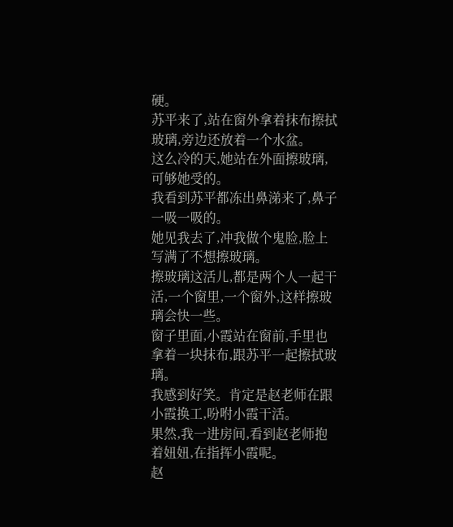硬。
苏平来了,站在窗外拿着抹布擦拭玻璃,旁边还放着一个水盆。
这么冷的天,她站在外面擦玻璃,可够她受的。
我看到苏平都冻出鼻涕来了,鼻子一吸一吸的。
她见我去了,冲我做个鬼脸,脸上写满了不想擦玻璃。
擦玻璃这活儿,都是两个人一起干活,一个窗里,一个窗外,这样擦玻璃会快一些。
窗子里面,小霞站在窗前,手里也拿着一块抹布,跟苏平一起擦拭玻璃。
我感到好笑。肯定是赵老师在跟小霞换工,吩咐小霞干活。
果然,我一进房间,看到赵老师抱着妞妞,在指挥小霞呢。
赵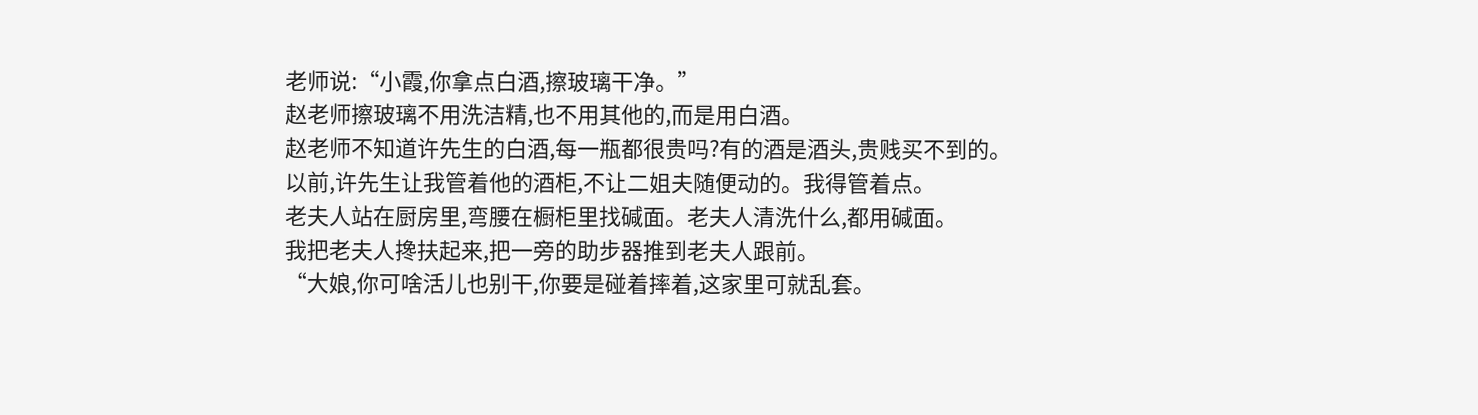老师说:“小霞,你拿点白酒,擦玻璃干净。”
赵老师擦玻璃不用洗洁精,也不用其他的,而是用白酒。
赵老师不知道许先生的白酒,每一瓶都很贵吗?有的酒是酒头,贵贱买不到的。
以前,许先生让我管着他的酒柜,不让二姐夫随便动的。我得管着点。
老夫人站在厨房里,弯腰在橱柜里找碱面。老夫人清洗什么,都用碱面。
我把老夫人搀扶起来,把一旁的助步器推到老夫人跟前。
“大娘,你可啥活儿也别干,你要是碰着摔着,这家里可就乱套。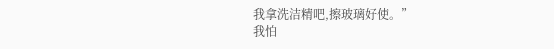我拿洗洁精吧,擦玻璃好使。”
我怕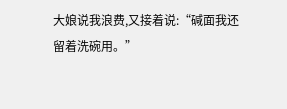大娘说我浪费,又接着说:“碱面我还留着洗碗用。”